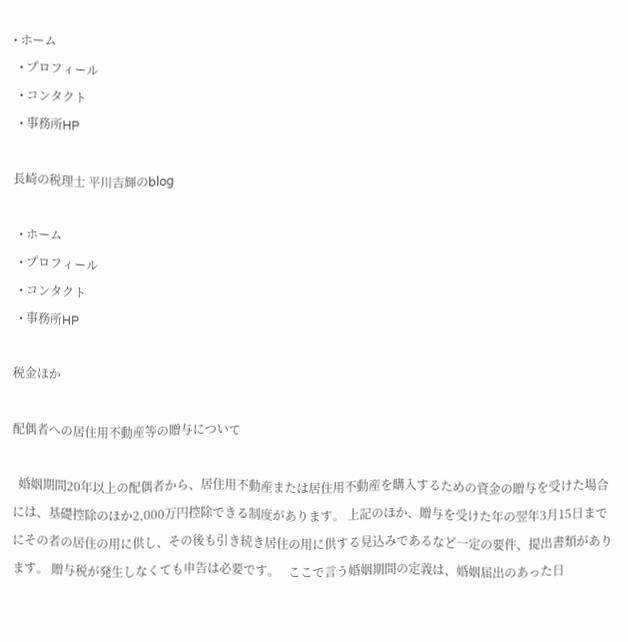• ホーム
  • プロフィール
  • コンタクト
  • 事務所HP

長崎の税理士 平川吉輝のblog

  • ホーム
  • プロフィール
  • コンタクト
  • 事務所HP

税金ほか

配偶者への居住用不動産等の贈与について

  婚姻期間20年以上の配偶者から、居住用不動産または居住用不動産を購入するための資金の贈与を受けた場合には、基礎控除のほか2,000万円控除できる制度があります。 上記のほか、贈与を受けた年の翌年3月15日までにその者の居住の用に供し、その後も引き続き居住の用に供する見込みであるなど一定の要件、提出書類があります。 贈与税が発生しなくても申告は必要です。   ここで言う婚姻期間の定義は、婚姻届出のあった日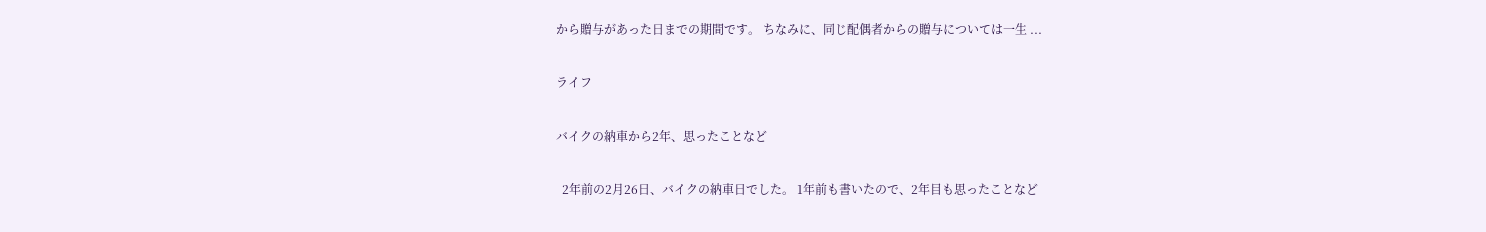から贈与があった日までの期間です。 ちなみに、同じ配偶者からの贈与については一生 ...

ライフ

バイクの納車から2年、思ったことなど

  2年前の2月26日、バイクの納車日でした。 1年前も書いたので、2年目も思ったことなど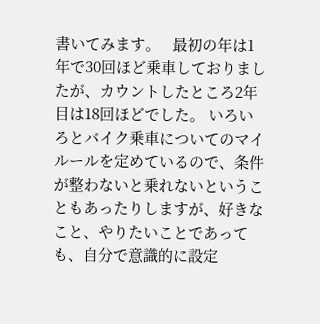書いてみます。   最初の年は1年で30回ほど乗車しておりましたが、カウントしたところ2年目は18回ほどでした。 いろいろとバイク乗車についてのマイルールを定めているので、条件が整わないと乗れないということもあったりしますが、好きなこと、やりたいことであっても、自分で意識的に設定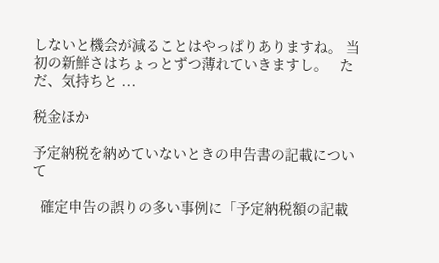しないと機会が減ることはやっぱりありますね。 当初の新鮮さはちょっとずつ薄れていきますし。   ただ、気持ちと ...

税金ほか

予定納税を納めていないときの申告書の記載について

  確定申告の誤りの多い事例に「予定納税額の記載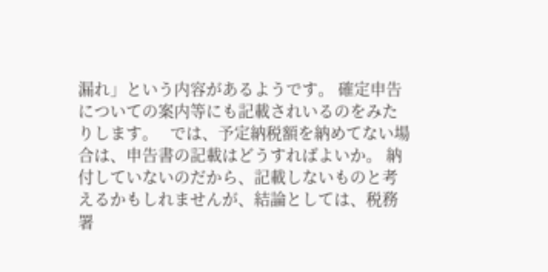漏れ」という内容があるようです。 確定申告についての案内等にも記載されいるのをみたりします。   では、予定納税額を納めてない場合は、申告書の記載はどうすればよいか。 納付していないのだから、記載しないものと考えるかもしれませんが、結論としては、税務署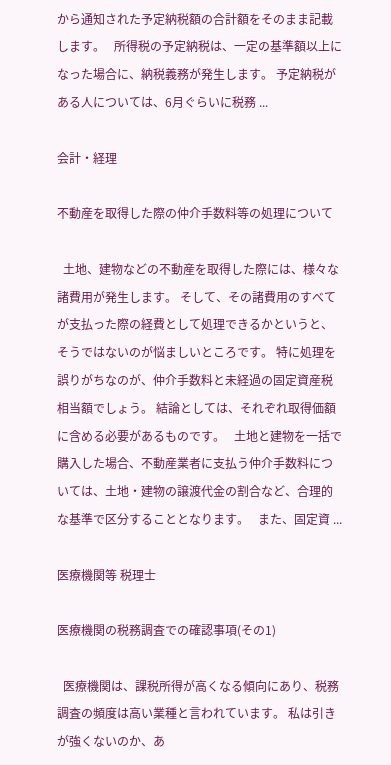から通知された予定納税額の合計額をそのまま記載します。   所得税の予定納税は、一定の基準額以上になった場合に、納税義務が発生します。 予定納税がある人については、6月ぐらいに税務 ...

会計・経理

不動産を取得した際の仲介手数料等の処理について

  土地、建物などの不動産を取得した際には、様々な諸費用が発生します。 そして、その諸費用のすべてが支払った際の経費として処理できるかというと、そうではないのが悩ましいところです。 特に処理を誤りがちなのが、仲介手数料と未経過の固定資産税相当額でしょう。 結論としては、それぞれ取得価額に含める必要があるものです。   土地と建物を一括で購入した場合、不動産業者に支払う仲介手数料については、土地・建物の譲渡代金の割合など、合理的な基準で区分することとなります。   また、固定資 ...

医療機関等 税理士

医療機関の税務調査での確認事項(その1)

  医療機関は、課税所得が高くなる傾向にあり、税務調査の頻度は高い業種と言われています。 私は引きが強くないのか、あ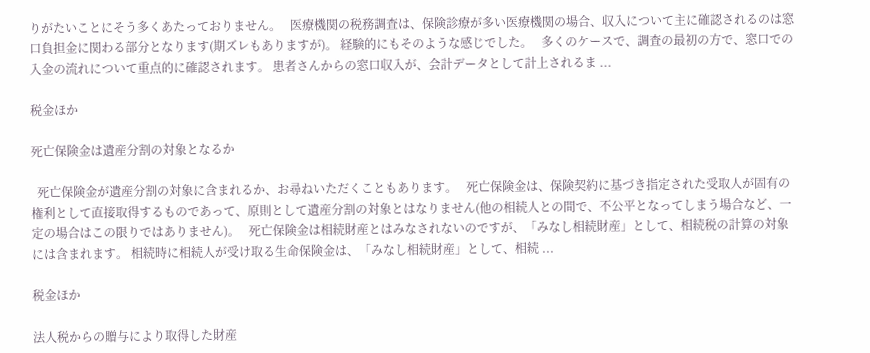りがたいことにそう多くあたっておりません。   医療機関の税務調査は、保険診療が多い医療機関の場合、収入について主に確認されるのは窓口負担金に関わる部分となります(期ズレもありますが)。 経験的にもそのような感じでした。   多くのケースで、調査の最初の方で、窓口での入金の流れについて重点的に確認されます。 患者さんからの窓口収入が、会計データとして計上されるま ...

税金ほか

死亡保険金は遺産分割の対象となるか

  死亡保険金が遺産分割の対象に含まれるか、お尋ねいただくこともあります。   死亡保険金は、保険契約に基づき指定された受取人が固有の権利として直接取得するものであって、原則として遺産分割の対象とはなりません(他の相続人との間で、不公平となってしまう場合など、一定の場合はこの限りではありません)。   死亡保険金は相続財産とはみなされないのですが、「みなし相続財産」として、相続税の計算の対象には含まれます。 相続時に相続人が受け取る生命保険金は、「みなし相続財産」として、相続 ...

税金ほか

法人税からの贈与により取得した財産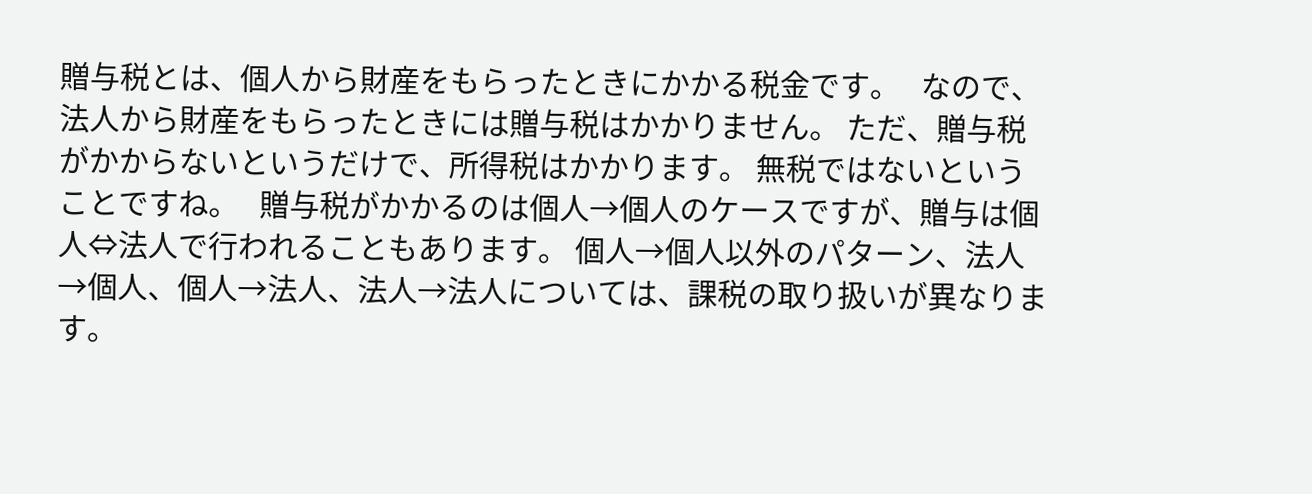贈与税とは、個人から財産をもらったときにかかる税金です。   なので、法人から財産をもらったときには贈与税はかかりません。 ただ、贈与税がかからないというだけで、所得税はかかります。 無税ではないということですね。   贈与税がかかるのは個人→個人のケースですが、贈与は個人⇔法人で行われることもあります。 個人→個人以外のパターン、法人→個人、個人→法人、法人→法人については、課税の取り扱いが異なります。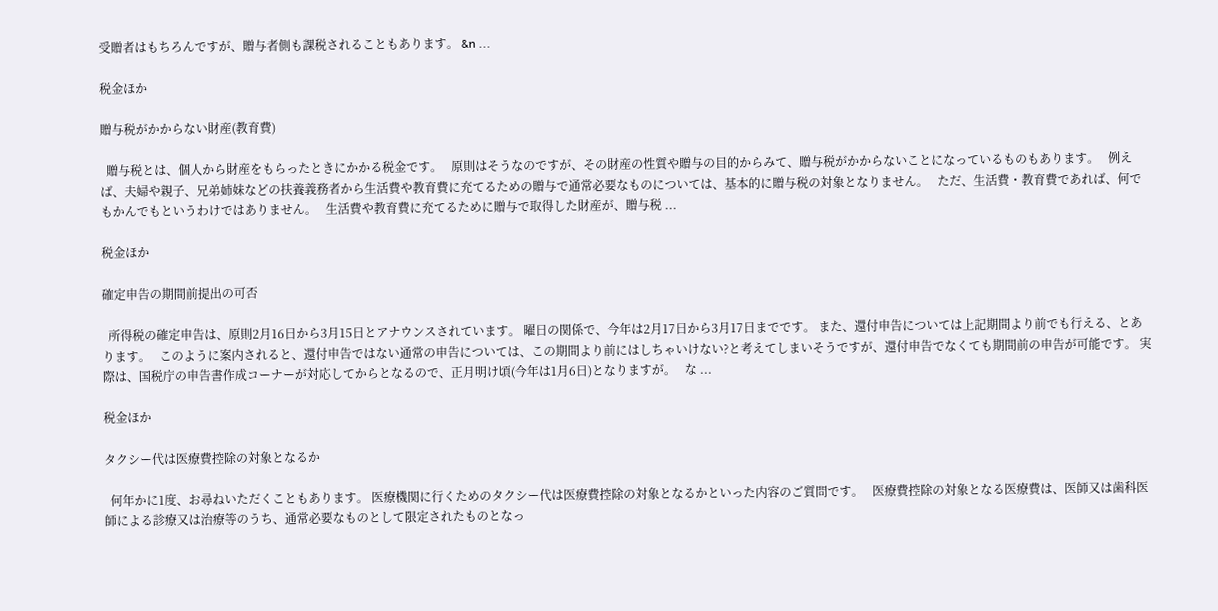受贈者はもちろんですが、贈与者側も課税されることもあります。 &n ...

税金ほか

贈与税がかからない財産(教育費)

  贈与税とは、個人から財産をもらったときにかかる税金です。   原則はそうなのですが、その財産の性質や贈与の目的からみて、贈与税がかからないことになっているものもあります。   例えば、夫婦や親子、兄弟姉妹などの扶養義務者から生活費や教育費に充てるための贈与で通常必要なものについては、基本的に贈与税の対象となりません。   ただ、生活費・教育費であれば、何でもかんでもというわけではありません。   生活費や教育費に充てるために贈与で取得した財産が、贈与税 ...

税金ほか

確定申告の期間前提出の可否

  所得税の確定申告は、原則2月16日から3月15日とアナウンスされています。 曜日の関係で、今年は2月17日から3月17日までです。 また、還付申告については上記期間より前でも行える、とあります。   このように案内されると、還付申告ではない通常の申告については、この期間より前にはしちゃいけない?と考えてしまいそうですが、還付申告でなくても期間前の申告が可能です。 実際は、国税庁の申告書作成コーナーが対応してからとなるので、正月明け頃(今年は1月6日)となりますが。   な ...

税金ほか

タクシー代は医療費控除の対象となるか

  何年かに1度、お尋ねいただくこともあります。 医療機関に行くためのタクシー代は医療費控除の対象となるかといった内容のご質問です。   医療費控除の対象となる医療費は、医師又は歯科医師による診療又は治療等のうち、通常必要なものとして限定されたものとなっ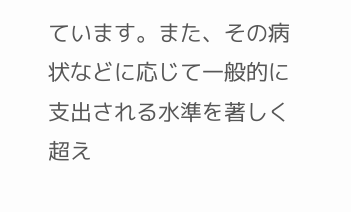ています。また、その病状などに応じて一般的に支出される水準を著しく超え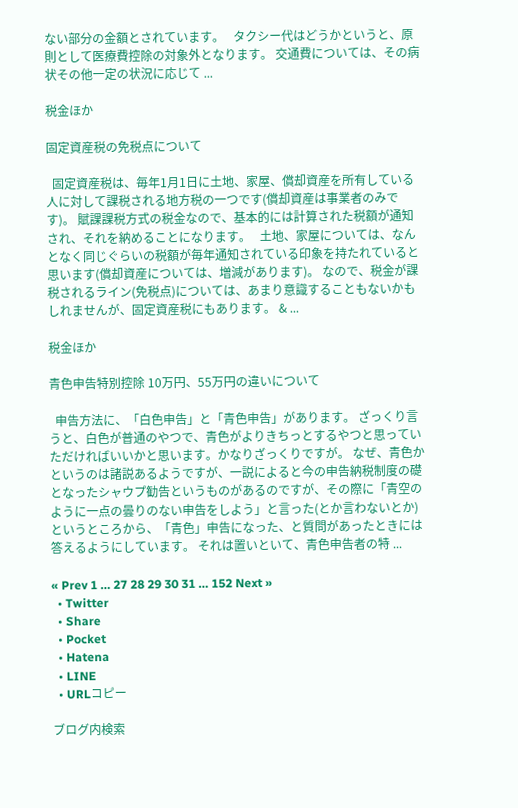ない部分の金額とされています。   タクシー代はどうかというと、原則として医療費控除の対象外となります。 交通費については、その病状その他一定の状況に応じて ...

税金ほか

固定資産税の免税点について

  固定資産税は、毎年1月1日に土地、家屋、償却資産を所有している人に対して課税される地方税の一つです(償却資産は事業者のみです)。 賦課課税方式の税金なので、基本的には計算された税額が通知され、それを納めることになります。   土地、家屋については、なんとなく同じぐらいの税額が毎年通知されている印象を持たれていると思います(償却資産については、増減があります)。 なので、税金が課税されるライン(免税点)については、あまり意識することもないかもしれませんが、固定資産税にもあります。 & ...

税金ほか

青色申告特別控除 10万円、55万円の違いについて

  申告方法に、「白色申告」と「青色申告」があります。 ざっくり言うと、白色が普通のやつで、青色がよりきちっとするやつと思っていただければいいかと思います。かなりざっくりですが。 なぜ、青色かというのは諸説あるようですが、一説によると今の申告納税制度の礎となったシャウプ勧告というものがあるのですが、その際に「青空のように一点の曇りのない申告をしよう」と言った(とか言わないとか)というところから、「青色」申告になった、と質問があったときには答えるようにしています。 それは置いといて、青色申告者の特 ...

« Prev 1 … 27 28 29 30 31 … 152 Next »
  • Twitter
  • Share
  • Pocket
  • Hatena
  • LINE
  • URLコピー

ブログ内検索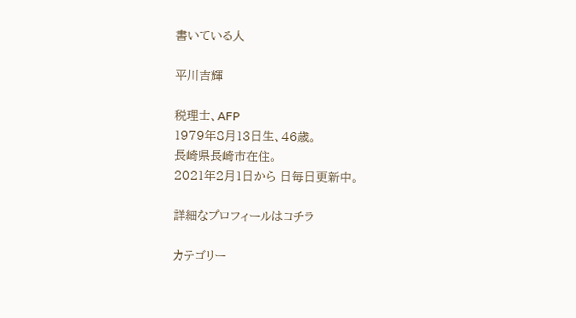書いている人

平川吉輝

税理士、AFP
1979年8月13日生、46歳。
長崎県長崎市在住。
2021年2月1日から 日毎日更新中。

詳細なプロフィールはコチラ

カテゴリー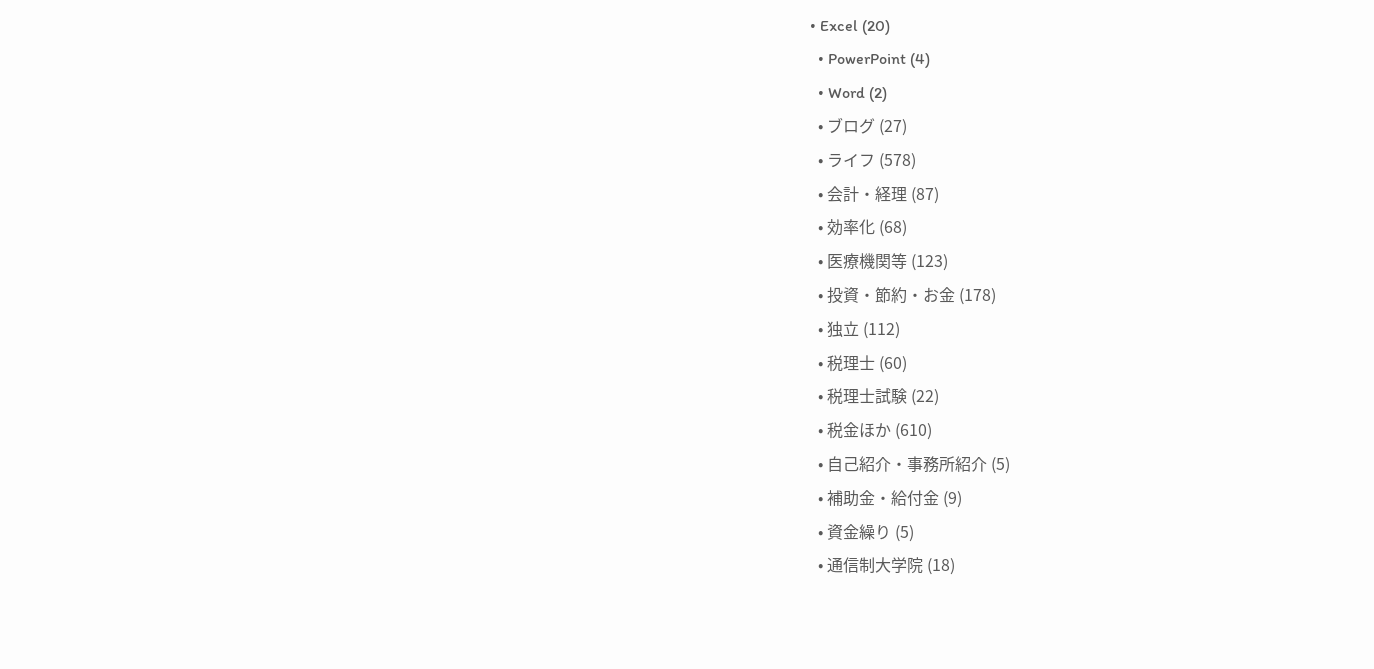• Excel (20)
  • PowerPoint (4)
  • Word (2)
  • ブログ (27)
  • ライフ (578)
  • 会計・経理 (87)
  • 効率化 (68)
  • 医療機関等 (123)
  • 投資・節約・お金 (178)
  • 独立 (112)
  • 税理士 (60)
  • 税理士試験 (22)
  • 税金ほか (610)
  • 自己紹介・事務所紹介 (5)
  • 補助金・給付金 (9)
  • 資金繰り (5)
  • 通信制大学院 (18)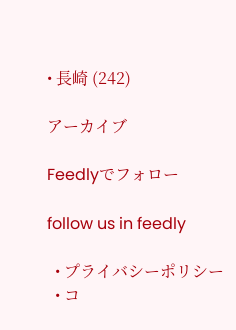• 長崎 (242)

アーカイブ

Feedlyでフォロー

follow us in feedly

  • プライバシーポリシー
  • コ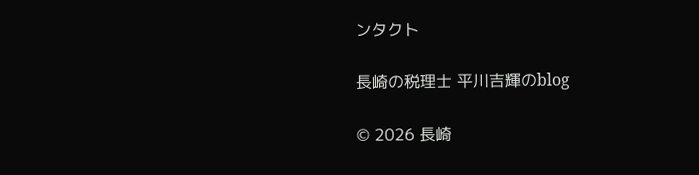ンタクト

長崎の税理士 平川吉輝のblog

© 2026 長崎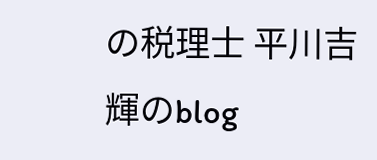の税理士 平川吉輝のblog